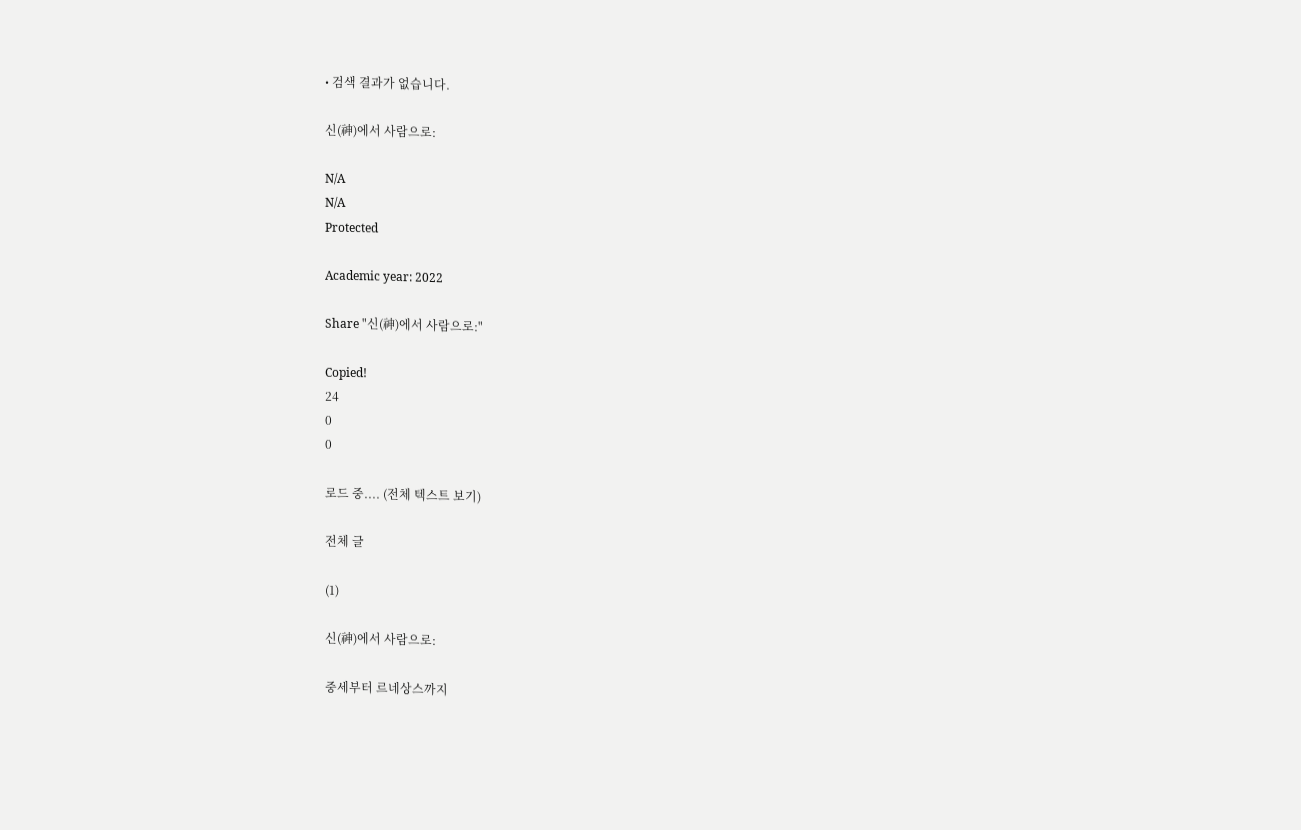• 검색 결과가 없습니다.

신(神)에서 사람으로:

N/A
N/A
Protected

Academic year: 2022

Share "신(神)에서 사람으로:"

Copied!
24
0
0

로드 중.... (전체 텍스트 보기)

전체 글

(1)

신(神)에서 사람으로:

중세부터 르네상스까지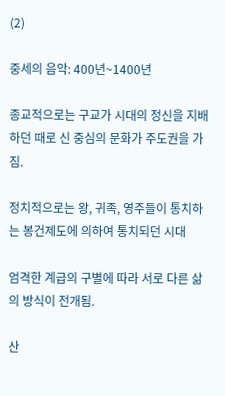(2)

중세의 음악: 400년~1400년

종교적으로는 구교가 시대의 정신을 지배하던 때로 신 중심의 문화가 주도권을 가짐.

정치적으로는 왕, 귀족, 영주들이 통치하는 봉건제도에 의하여 통치되던 시대

엄격한 계급의 구별에 따라 서로 다른 삶의 방식이 전개됨.

산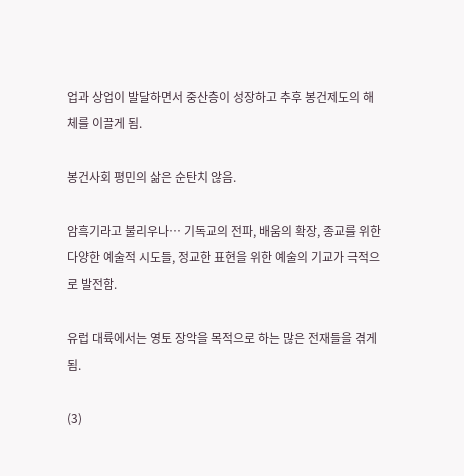업과 상업이 발달하면서 중산층이 성장하고 추후 봉건제도의 해체를 이끌게 됨.

봉건사회 평민의 삶은 순탄치 않음.

암흑기라고 불리우나… 기독교의 전파, 배움의 확장, 종교를 위한 다양한 예술적 시도들, 정교한 표현을 위한 예술의 기교가 극적으로 발전함.

유럽 대륙에서는 영토 장악을 목적으로 하는 많은 전재들을 겪게 됨.

(3)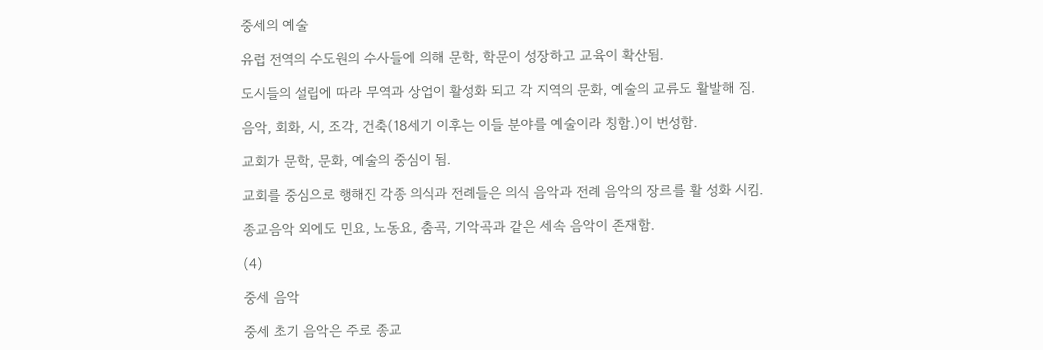중세의 예술

유럽 전역의 수도원의 수사들에 의해 문학, 학문이 성장하고 교육이 확산됨.

도시들의 설립에 따라 무역과 상업이 활성화 되고 각 지역의 문화, 예술의 교류도 활발해 짐.

음악, 회화, 시, 조각, 건축(18세기 이후는 이들 분야를 예술이라 칭함.)이 번성함.

교회가 문학, 문화, 예술의 중심이 됨.

교회를 중심으로 행해진 각종 의식과 전례들은 의식 음악과 전례 음악의 장르를 활 성화 시킴.

종교음악 외에도 민요, 노동요, 춤곡, 기악곡과 같은 세속 음악이 존재함.

(4)

중세 음악

중세 초기 음악은 주로 종교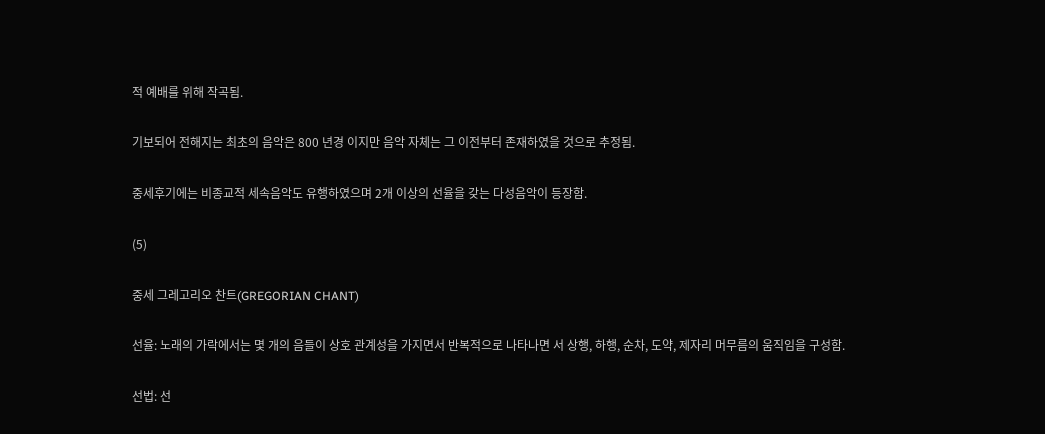적 예배를 위해 작곡됨.

기보되어 전해지는 최초의 음악은 800 년경 이지만 음악 자체는 그 이전부터 존재하였을 것으로 추정됨.

중세후기에는 비종교적 세속음악도 유행하였으며 2개 이상의 선율을 갖는 다성음악이 등장함.

(5)

중세 그레고리오 찬트(GREGORIAN CHANT)

선율: 노래의 가락에서는 몇 개의 음들이 상호 관계성을 가지면서 반복적으로 나타나면 서 상행, 하행, 순차, 도약, 제자리 머무름의 움직임을 구성함.

선법: 선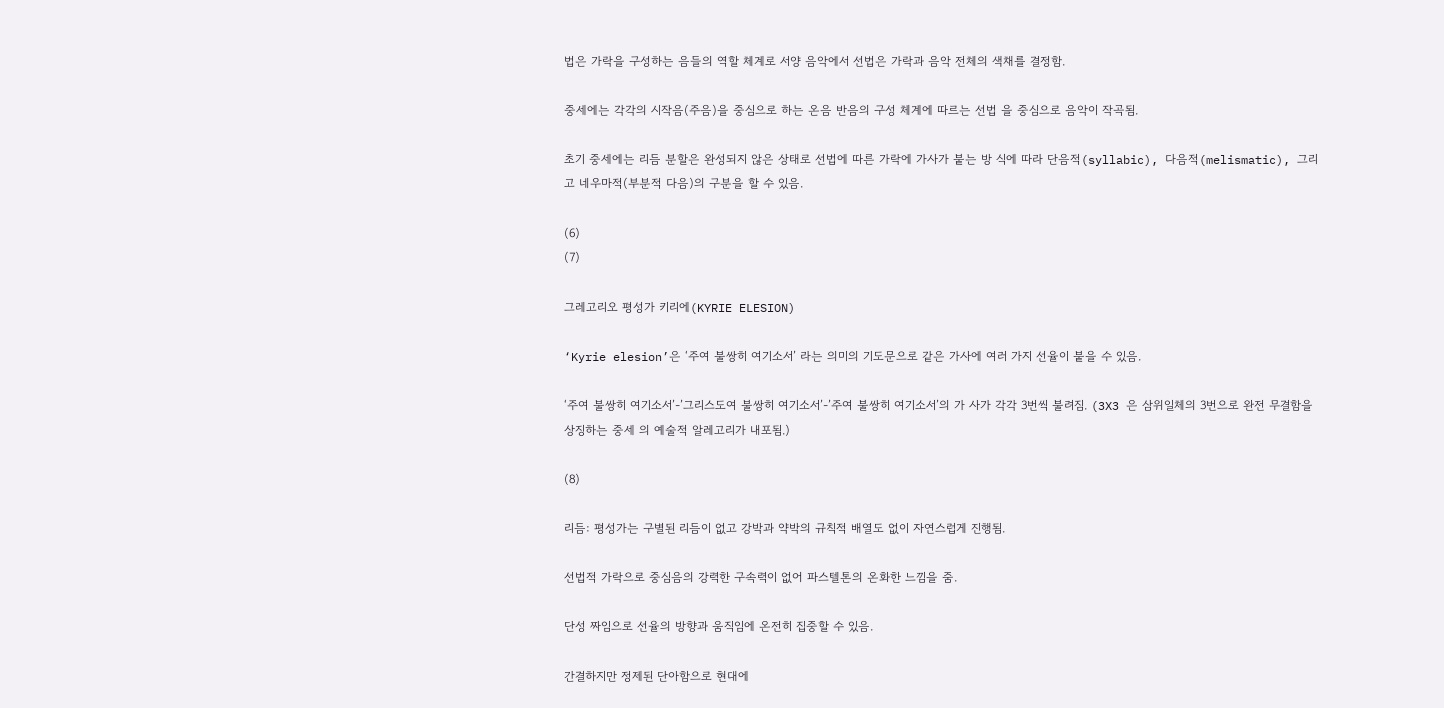법은 가락을 구성하는 음들의 역할 체계로 서양 음악에서 선법은 가락과 음악 전체의 색채를 결정함.

중세에는 각각의 시작음(주음)을 중심으로 하는 온음 반음의 구성 체계에 따르는 선법 을 중심으로 음악이 작곡됨.

초기 중세에는 리듬 분할은 완성되지 않은 상태로 선법에 따른 가락에 가사가 붙는 방 식에 따라 단음적(syllabic), 다음적(melismatic), 그리고 네우마적(부분적 다음)의 구분을 할 수 있음.

(6)
(7)

그레고리오 평성가 키리에(KYRIE ELESION)

‘Kyrie elesion’은 ‘주여 불쌍히 여기소서’ 라는 의미의 기도문으로 같은 가사에 여러 가지 선율이 붙을 수 있음.

‘주여 불쌍히 여기소서’-’그리스도여 불쌍히 여기소서’-’주여 불쌍히 여기소서’의 가 사가 각각 3번씩 불려짐. (3X3 은 삼위일체의 3번으로 완전 무결함을 상징하는 중세 의 예술적 알레고리가 내포됨.)

(8)

리듬: 평성가는 구별된 리듬이 없고 강박과 약박의 규칙적 배열도 없이 자연스럽게 진행됨.

선법적 가락으로 중심음의 강력한 구속력이 없어 파스텔톤의 온화한 느낌을 줌.

단성 짜임으로 선율의 방향과 움직임에 온전히 집중할 수 있음.

간결하지만 정제된 단아함으로 현대에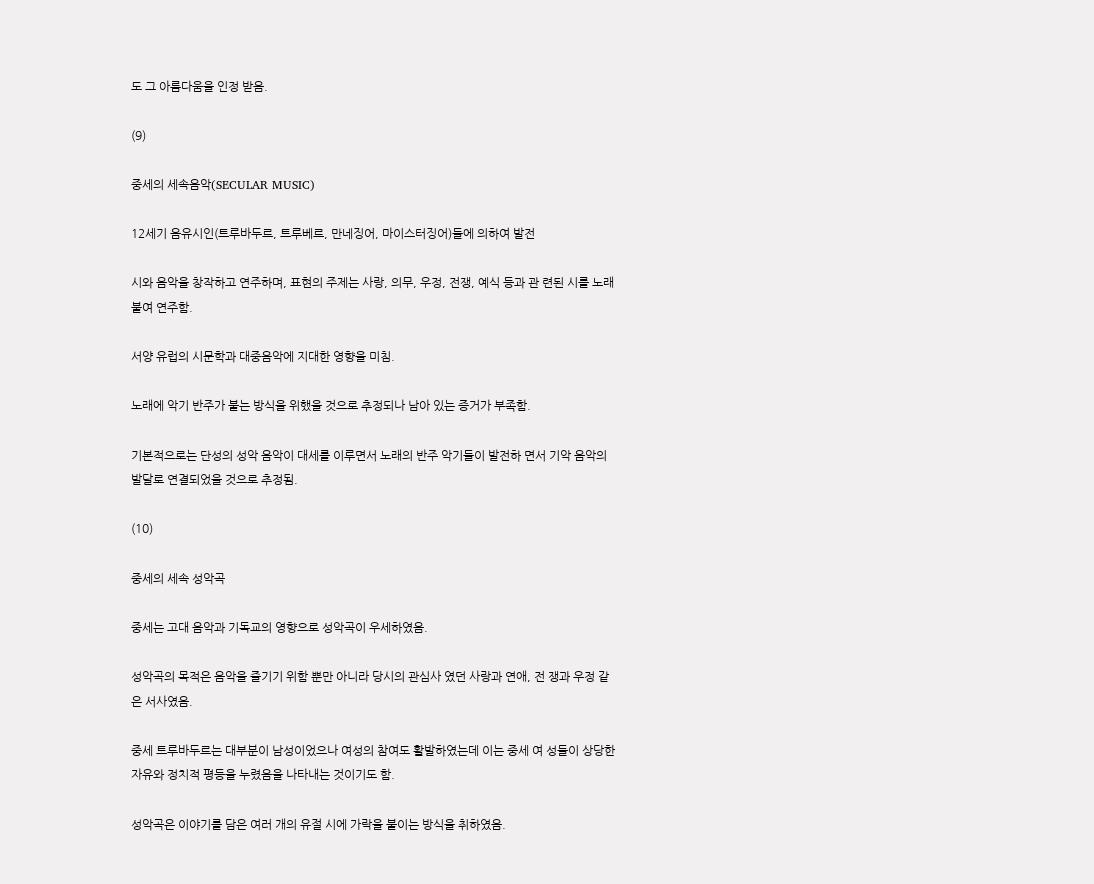도 그 아름다움을 인정 받음.

(9)

중세의 세속음악(SECULAR MUSIC)

12세기 음유시인(트루바두르, 트루베르, 만네징어, 마이스터징어)들에 의하여 발전

시와 음악을 창작하고 연주하며, 표현의 주제는 사랑, 의무, 우정, 전쟁, 예식 등과 관 련된 시를 노래 붙여 연주함.

서양 유럽의 시문학과 대중음악에 지대한 영향을 미침.

노래에 악기 반주가 붙는 방식을 위했을 것으로 추정되나 남아 있는 증거가 부족함.

기본적으로는 단성의 성악 음악이 대세를 이루면서 노래의 반주 악기들이 발전하 면서 기악 음악의 발달로 연결되었을 것으로 추정됨.

(10)

중세의 세속 성악곡

중세는 고대 음악과 기독교의 영향으로 성악곡이 우세하였음.

성악곡의 목적은 음악을 즐기기 위함 뿐만 아니라 당시의 관심사 였던 사랑과 연애, 전 쟁과 우정 같은 서사였음.

중세 트루바두르는 대부분이 남성이었으나 여성의 참여도 활발하였는데 이는 중세 여 성들이 상당한 자유와 정치적 평등을 누렸음을 나타내는 것이기도 함.

성악곡은 이야기를 담은 여러 개의 유절 시에 가락을 붙이는 방식을 취하였음.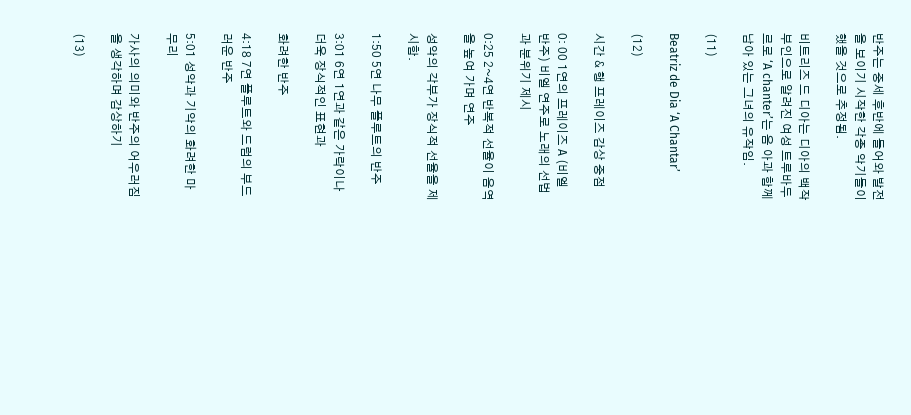반주는 중세 후반에 들어와 발전을 보이기 시작한 각종 악기들이 했을 것으로 추정됨.

비트리즈 드 디아는 디아의 백작 부인으로 알려진 여성 트루바두르로 ‘A chanter’는 음 아과 함께 남아 있는 그녀의 유작임.

(11)

Beatriz de Dia ‘A Chantar’

(12)

시간 & 행 프레이즈 감상 중점

0: 00 1연의 프레이즈 A (비엘 반주) 비엘 연주로 노래의 선법과 분위기 제시

0:25 2~4연 반복적 선율이 음역을 높여 가며 연주

성악의 각부가 장식적 선율을 제시함.

1:50 5연 나무 플루트의 반주

3:01 6연 1연과 같은 가락이나 더욱 장식적인 표현과

화려한 반주

4:18 7연 플루트와 드럼의 부드러운 반주

5:01 성악과 기악의 화려한 마무리

가사의 의미와 반주의 어우러짐을 생각하며 감상하기

(13)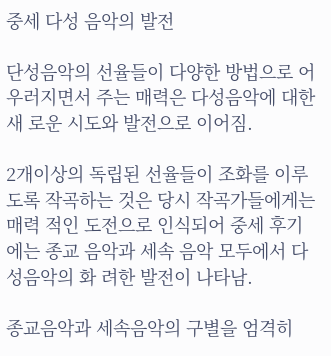중세 다성 음악의 발전

단성음악의 선율들이 다양한 방법으로 어우러지면서 주는 매력은 다성음악에 대한 새 로운 시도와 발전으로 이어짐.

2개이상의 독립된 선율들이 조화를 이루도록 작곡하는 것은 당시 작곡가들에게는 매력 적인 도전으로 인식되어 중세 후기에는 종교 음악과 세속 음악 모두에서 다성음악의 화 려한 발전이 나타남.

종교음악과 세속음악의 구별을 엄격히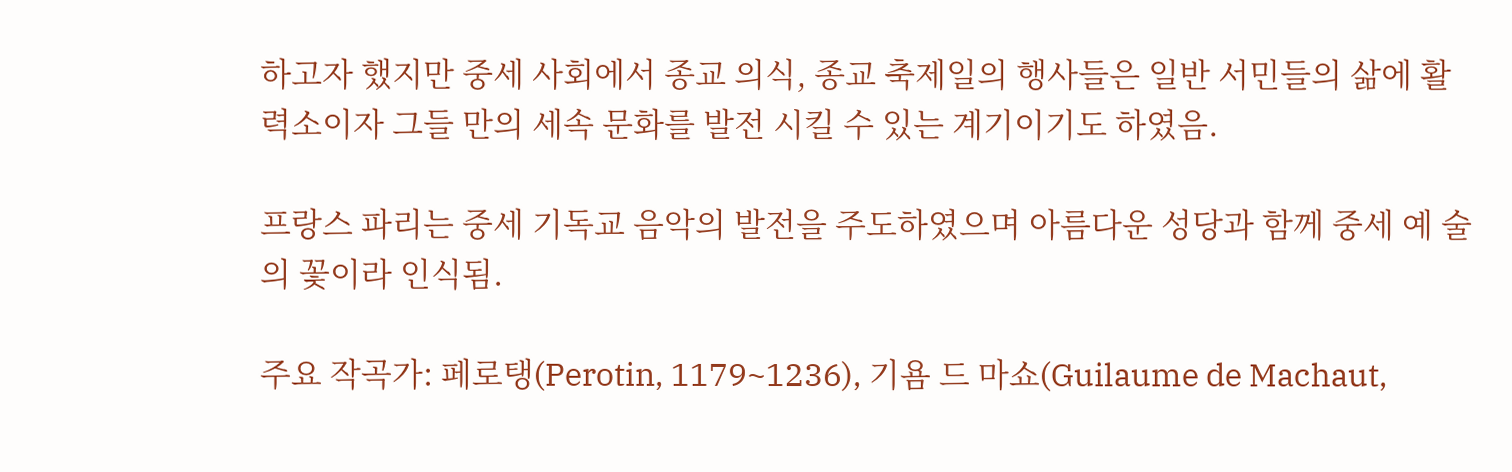하고자 했지만 중세 사회에서 종교 의식, 종교 축제일의 행사들은 일반 서민들의 삶에 활력소이자 그들 만의 세속 문화를 발전 시킬 수 있는 계기이기도 하였음.

프랑스 파리는 중세 기독교 음악의 발전을 주도하였으며 아름다운 성당과 함께 중세 예 술의 꽃이라 인식됨.

주요 작곡가: 페로탱(Perotin, 1179~1236), 기욤 드 마쇼(Guilaume de Machaut,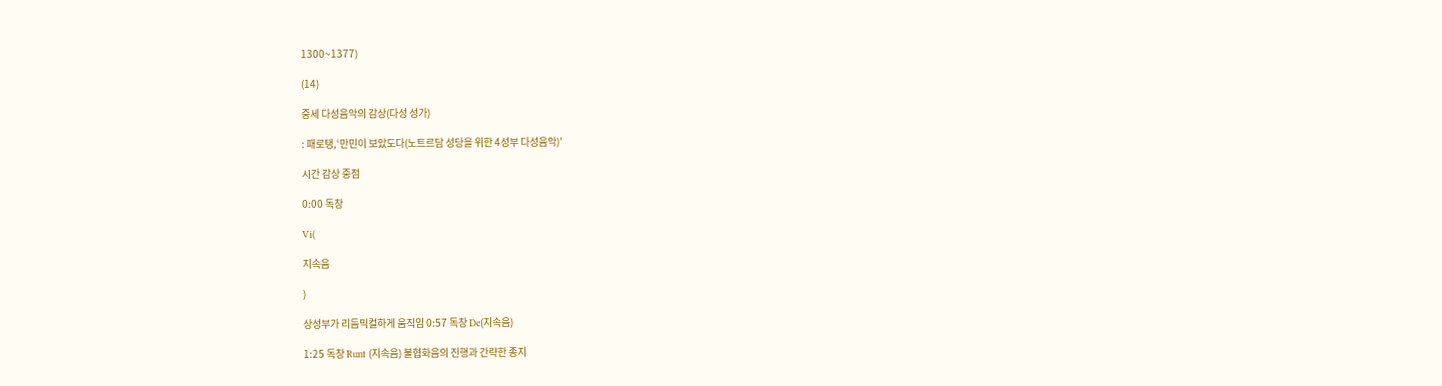1300~1377)

(14)

중세 다성음악의 감상(다성 성가)

: 패로탱,‘만민이 보았도다(노트르담 성당을 위한 4성부 다성음악)’

시간 감상 중점

0:00 독창

Vi(

지속음

)

상성부가 리듬믹컬하게 움직임 0:57 독창 De(지속음)

1:25 독창 Runt (지속음) 불협화음의 진행과 간략한 종지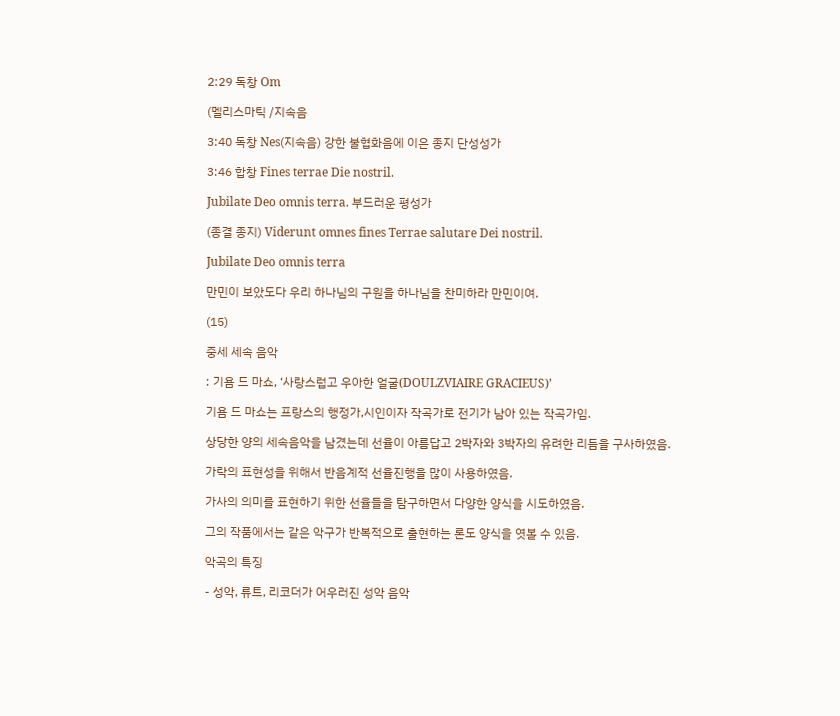2:29 독창 Om

(멜리스마틱 /지속음

3:40 독창 Nes(지속음) 강한 불협화음에 이은 종지 단성성가

3:46 합창 Fines terrae Die nostril.

Jubilate Deo omnis terra. 부드러운 평성가

(종결 종지) Viderunt omnes fines Terrae salutare Dei nostril.

Jubilate Deo omnis terra

만민이 보았도다 우리 하나님의 구원을 하나님을 찬미하라 만민이여.

(15)

중세 세속 음악

: 기욤 드 마쇼, ‘사랑스럽고 우아한 얼굴(DOULZVIAIRE GRACIEUS)’

기욤 드 마쇼는 프랑스의 행정가,시인이자 작곡가로 전기가 남아 있는 작곡가임.

상당한 양의 세속음악을 남겼는데 선율이 아름답고 2박자와 3박자의 유려한 리듬을 구사하였음.

가락의 표현성을 위해서 반음계적 선율진행을 많이 사용하였음.

가사의 의미를 표현하기 위한 선율들을 탐구하면서 다양한 양식을 시도하였음.

그의 작품에서는 같은 악구가 반복적으로 출현하는 론도 양식을 엿볼 수 있음.

악곡의 특징

- 성악, 류트, 리코더가 어우러진 성악 음악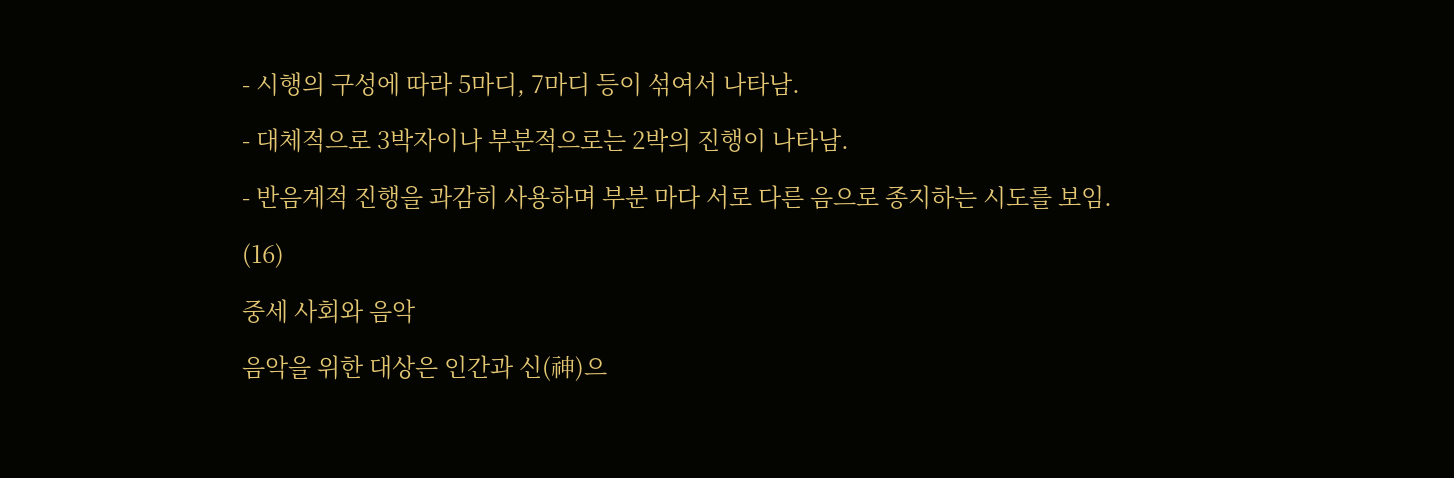- 시행의 구성에 따라 5마디, 7마디 등이 섞여서 나타남.

- 대체적으로 3박자이나 부분적으로는 2박의 진행이 나타남.

- 반음계적 진행을 과감히 사용하며 부분 마다 서로 다른 음으로 종지하는 시도를 보임.

(16)

중세 사회와 음악

음악을 위한 대상은 인간과 신(神)으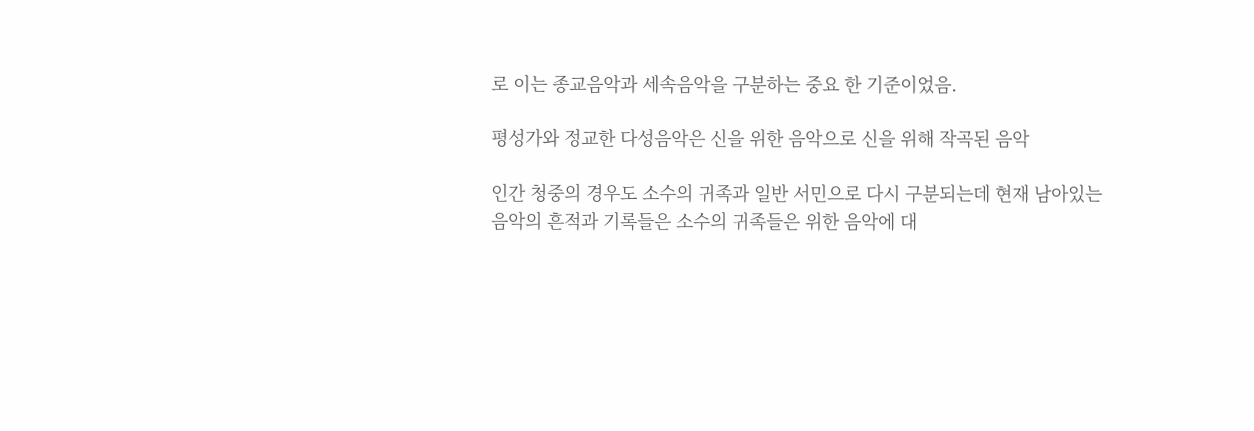로 이는 종교음악과 세속음악을 구분하는 중요 한 기준이었음.

평성가와 정교한 다성음악은 신을 위한 음악으로 신을 위해 작곡된 음악

인간 청중의 경우도 소수의 귀족과 일반 서민으로 다시 구분되는데 현재 남아있는 음악의 흔적과 기록들은 소수의 귀족들은 위한 음악에 대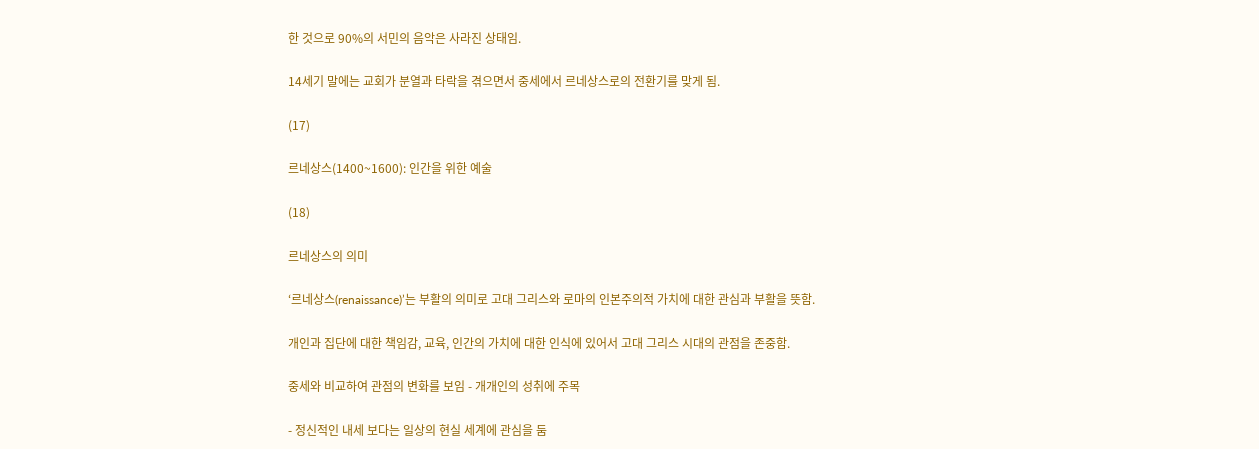한 것으로 90%의 서민의 음악은 사라진 상태임.

14세기 말에는 교회가 분열과 타락을 겪으면서 중세에서 르네상스로의 전환기를 맞게 됨.

(17)

르네상스(1400~1600): 인간을 위한 예술

(18)

르네상스의 의미

‘르네상스(renaissance)’는 부활의 의미로 고대 그리스와 로마의 인본주의적 가치에 대한 관심과 부활을 뜻함.

개인과 집단에 대한 책임감, 교육, 인간의 가치에 대한 인식에 있어서 고대 그리스 시대의 관점을 존중함.

중세와 비교하여 관점의 변화를 보임 - 개개인의 성취에 주목

- 정신적인 내세 보다는 일상의 현실 세계에 관심을 둠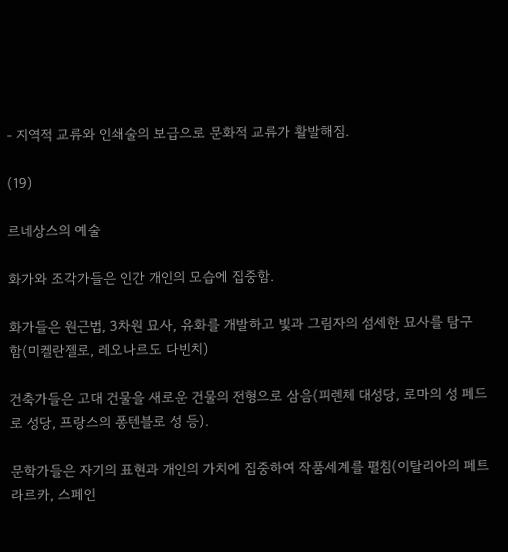- 지역적 교류와 인쇄술의 보급으로 문화적 교류가 활발해짐.

(19)

르네상스의 예술

화가와 조각가들은 인간 개인의 모습에 집중함.

화가들은 원근법, 3차원 묘사, 유화를 개발하고 빛과 그림자의 섬세한 묘사를 탐구 함(미켈란젤로, 레오나르도 다빈치)

건축가들은 고대 건물을 새로운 건물의 전형으로 삼음(피렌체 대성당, 로마의 성 페드로 성당, 프랑스의 퐁텐블로 성 등).

문학가들은 자기의 표현과 개인의 가치에 집중하여 작품세계를 펼침(이탈리아의 페트라르카, 스페인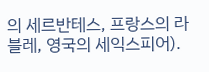의 세르반테스, 프랑스의 라블레, 영국의 세익스피어).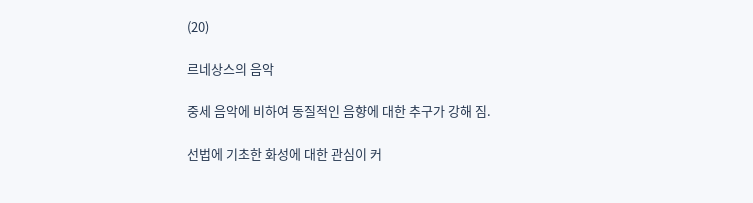(20)

르네상스의 음악

중세 음악에 비하여 동질적인 음향에 대한 추구가 강해 짐.

선법에 기초한 화성에 대한 관심이 커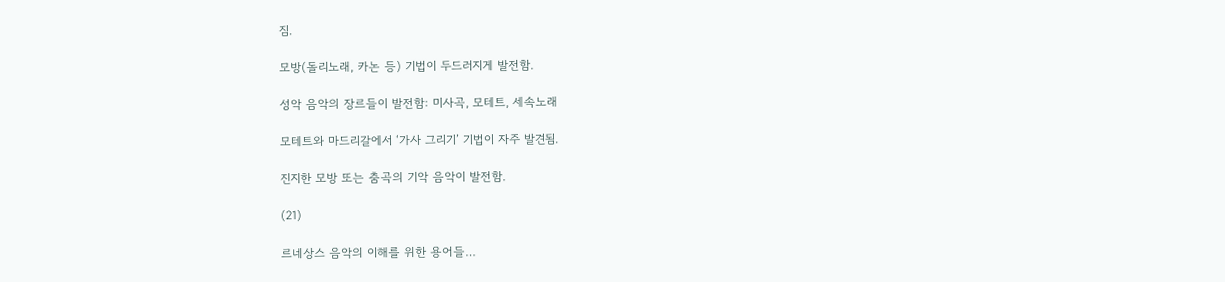짐.

모방(돌리노래, 카논 등) 기법이 두드러지게 발전함.

성악 음악의 장르들이 발전함: 미사곡, 모테트, 세속노래

모테트와 마드리갈에서 ‘가사 그리기’ 기법이 자주 발견됨.

진지한 모방 또는 춤곡의 기악 음악이 발전함.

(21)

르네상스 음악의 이해를 위한 용어들…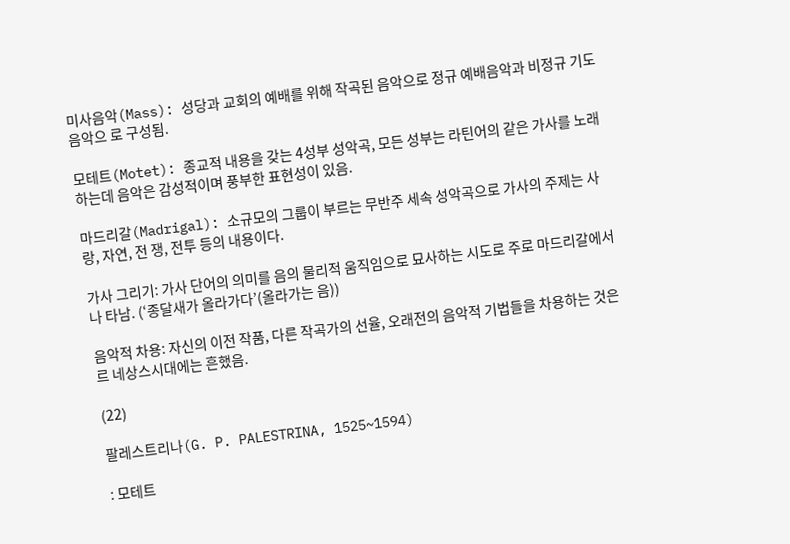미사음악(Mass): 성당과 교회의 예배를 위해 작곡된 음악으로 정규 예배음악과 비정규 기도음악으 로 구성됨.

모테트(Motet): 종교적 내용을 갖는 4성부 성악곡, 모든 성부는 라틴어의 같은 가사를 노래하는데 음악은 감성적이며 풍부한 표현성이 있음.

마드리갈(Madrigal): 소규모의 그룹이 부르는 무반주 세속 성악곡으로 가사의 주제는 사랑, 자연, 전 쟁, 전투 등의 내용이다.

가사 그리기: 가사 단어의 의미를 음의 물리적 움직임으로 묘사하는 시도로 주로 마드리갈에서 나 타남. (‘종달새가 올라가다’(올라가는 음))

음악적 차용: 자신의 이전 작품, 다른 작곡가의 선율, 오래전의 음악적 기법들을 차용하는 것은 르 네상스시대에는 흔했음.

(22)

팔레스트리나(G. P. PALESTRINA, 1525~1594)

: 모테트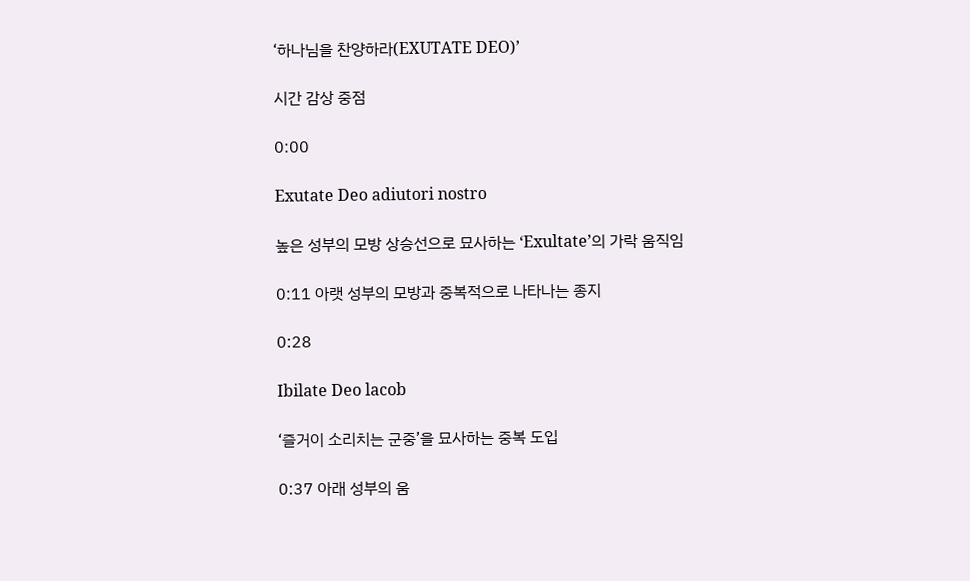‘하나님을 찬양하라(EXUTATE DEO)’

시간 감상 중점

0:00

Exutate Deo adiutori nostro

높은 성부의 모방 상승선으로 묘사하는 ‘Exultate’의 가락 움직임

0:11 아랫 성부의 모방과 중복적으로 나타나는 종지

0:28

Ibilate Deo lacob

‘즐거이 소리치는 군중’을 묘사하는 중복 도입

0:37 아래 성부의 움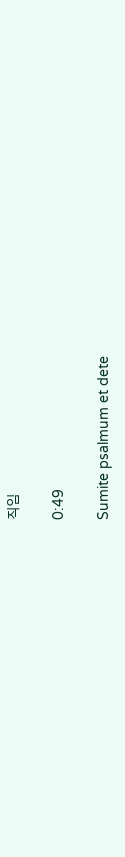직임

0:49

Sumite psalmum et dete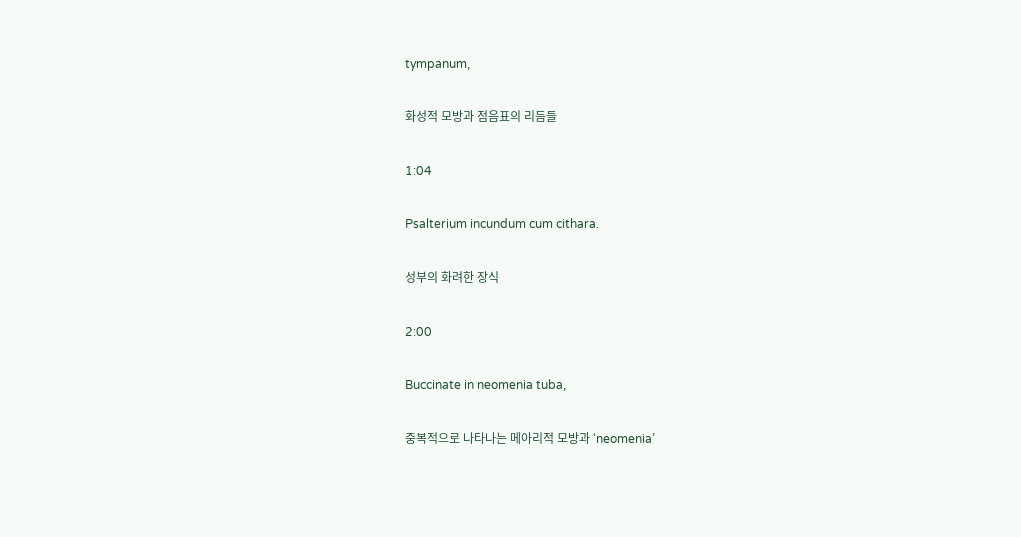tympanum,

화성적 모방과 점음표의 리듬들

1:04

Psalterium incundum cum cithara.

성부의 화려한 장식

2:00

Buccinate in neomenia tuba,

중복적으로 나타나는 메아리적 모방과 ‘neomenia’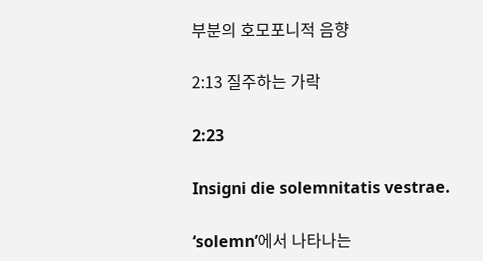부분의 호모포니적 음향

2:13 질주하는 가락

2:23

Insigni die solemnitatis vestrae.

‘solemn’에서 나타나는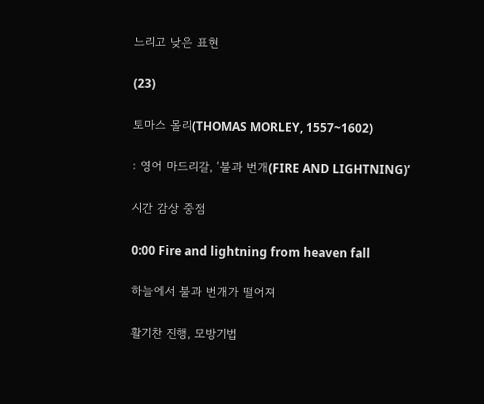느리고 낮은 표현

(23)

토마스 몰리(THOMAS MORLEY, 1557~1602)

: 영어 마드리갈, ‘불과 번개(FIRE AND LIGHTNING)’

시간 감상 중점

0:00 Fire and lightning from heaven fall

하늘에서 불과 번개가 떨어져

활기찬 진행, 모방기법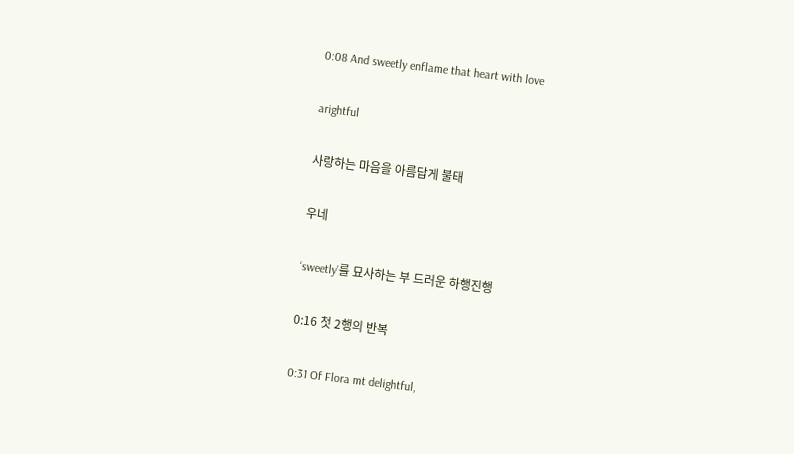0:08 And sweetly enflame that heart with love

arightful

사랑하는 마음을 아름답게 불태

우네

‘sweetly’를 묘사하는 부 드러운 하행진행

0:16 첫 2행의 반복

0:31 Of Flora mt delightful,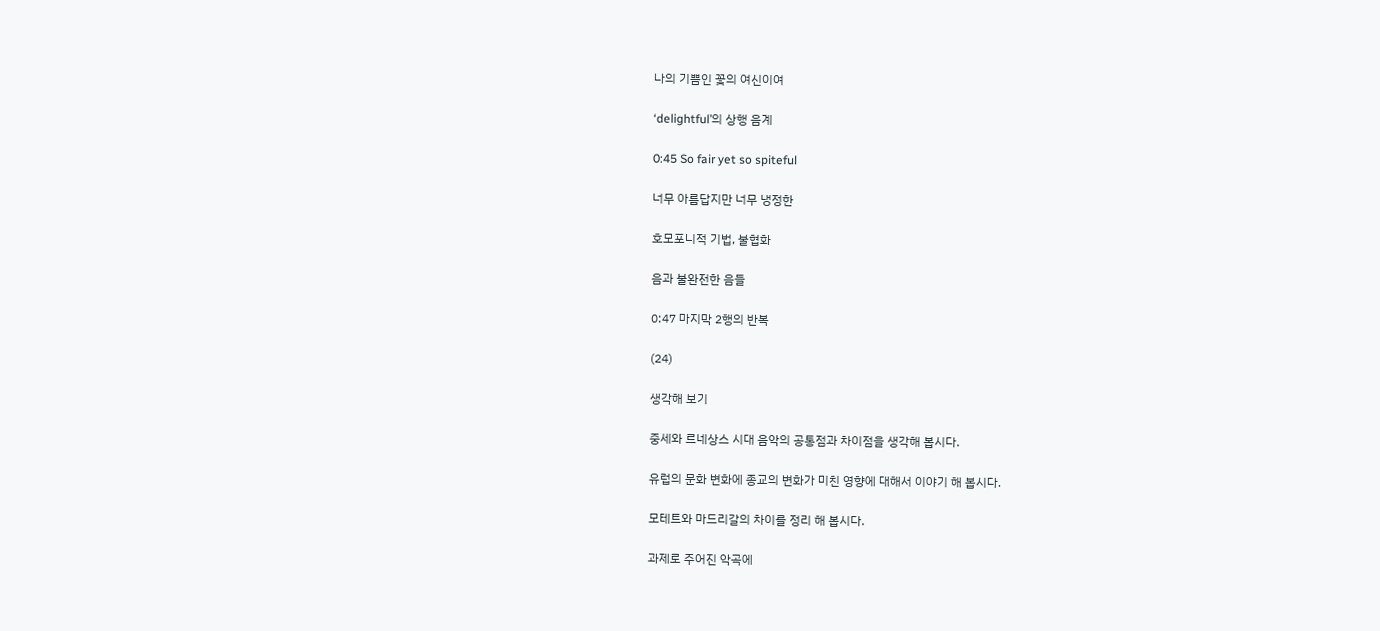나의 기쁨인 꽃의 여신이여

‘delightful’의 상행 음계

0:45 So fair yet so spiteful

너무 아름답지만 너무 냉정한

호모포니적 기법, 불협화

음과 불완전한 음들

0:47 마지막 2행의 반복

(24)

생각해 보기

중세와 르네상스 시대 음악의 공통점과 차이점을 생각해 봅시다.

유럽의 문화 변화에 종교의 변화가 미친 영향에 대해서 이야기 해 봅시다.

모테트와 마드리갈의 차이를 정리 해 봅시다.

과제로 주어진 악곡에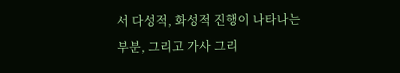서 다성적, 화성적 진행이 나타나는 부분, 그리고 가사 그리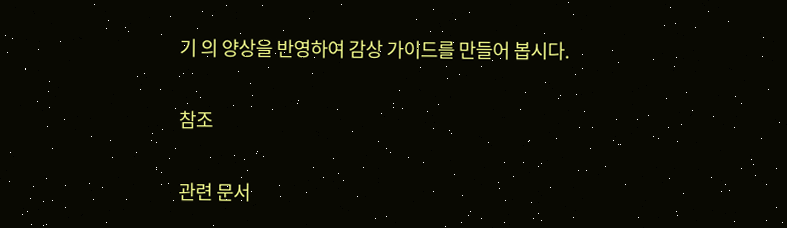기 의 양상을 반영하여 감상 가이드를 만들어 봅시다.

참조

관련 문서